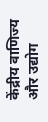केंद्रीय वाणिज्य और उद्योग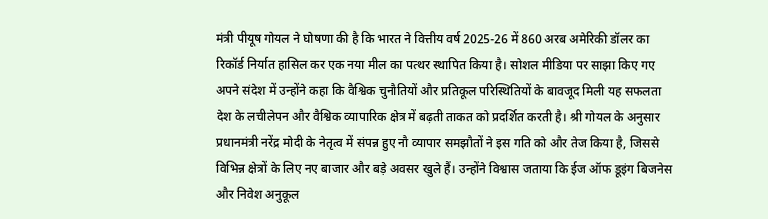मंत्री पीयूष गोयल ने घोषणा की है कि भारत ने वित्तीय वर्ष 2025-26 में 860 अरब अमेरिकी डॉलर का रिकॉर्ड निर्यात हासिल कर एक नया मील का पत्थर स्थापित किया है। सोशल मीडिया पर साझा किए गए अपने संदेश में उन्होंने कहा कि वैश्विक चुनौतियों और प्रतिकूल परिस्थितियों के बावजूद मिली यह सफलता देश के लचीलेपन और वैश्विक व्यापारिक क्षेत्र में बढ़ती ताकत को प्रदर्शित करती है। श्री गोयल के अनुसार प्रधानमंत्री नरेंद्र मोदी के नेतृत्व में संपन्न हुए नौ व्यापार समझौतों ने इस गति को और तेज किया है, जिससे विभिन्न क्षेत्रों के लिए नए बाजार और बड़े अवसर खुले हैं। उन्होंने विश्वास जताया कि ईज ऑफ डूइंग बिजनेस और निवेश अनुकूल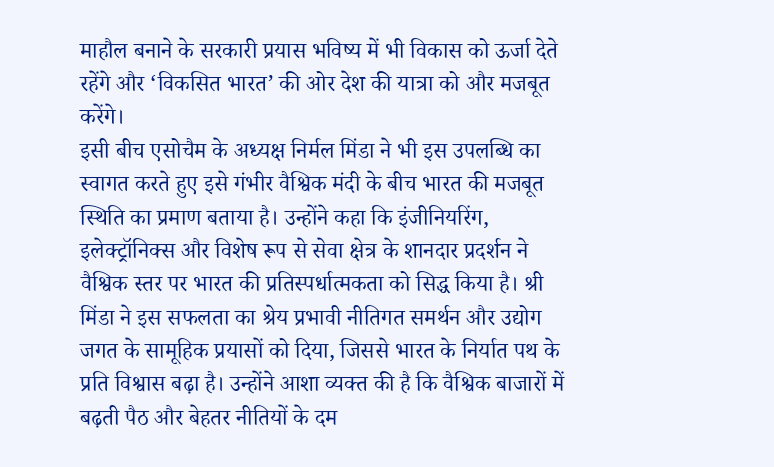माहौल बनाने के सरकारी प्रयास भविष्य में भी विकास को ऊर्जा देते रहेंगे और ‘विकसित भारत’ की ओर देश की यात्रा को और मजबूत करेंगे।
इसी बीच एसोचैम के अध्यक्ष निर्मल मिंडा ने भी इस उपलब्धि का स्वागत करते हुए इसे गंभीर वैश्विक मंदी के बीच भारत की मजबूत स्थिति का प्रमाण बताया है। उन्होंने कहा कि इंजीनियरिंग, इलेक्ट्रॉनिक्स और विशेष रूप से सेवा क्षेत्र के शानदार प्रदर्शन ने वैश्विक स्तर पर भारत की प्रतिस्पर्धात्मकता को सिद्ध किया है। श्री मिंडा ने इस सफलता का श्रेय प्रभावी नीतिगत समर्थन और उद्योग जगत के सामूहिक प्रयासों को दिया, जिससे भारत के निर्यात पथ के प्रति विश्वास बढ़ा है। उन्होंने आशा व्यक्त की है कि वैश्विक बाजारों में बढ़ती पैठ और बेहतर नीतियों के दम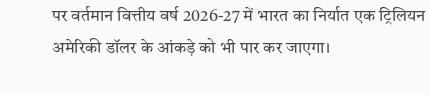पर वर्तमान वित्तीय वर्ष 2026-27 में भारत का निर्यात एक ट्रिलियन अमेरिकी डॉलर के आंकड़े को भी पार कर जाएगा।